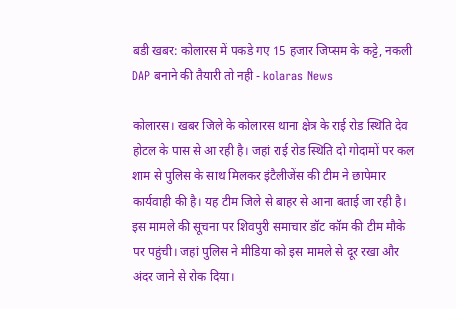बडी खबर: कोलारस में पकडे गए 15 हजार जिप्सम के कट्टे, नकली DAP बनाने की तैयारी तो नही - kolaras News

कोलारस। खबर जिले के कोलारस थाना क्षेत्र के राई रोड स्थिति देव होटल के पास से आ रही है। जहां राई रोड स्थिति दो गोदामों पर कल शाम से पुलिस के साथ मिलकर इंटैलीजेंस की टीम ने छापेमार कार्यवाही की है। यह टीम जिले से बाहर से आना बताई जा रही है। इस मामले की सूचना पर शिवपुरी समाचार डॉट कॉम की टीम मौके पर पहुंची। जहां पुलिस ने मीडिया को इस मामले से दूर रखा और अंदर जाने से रोक दिया।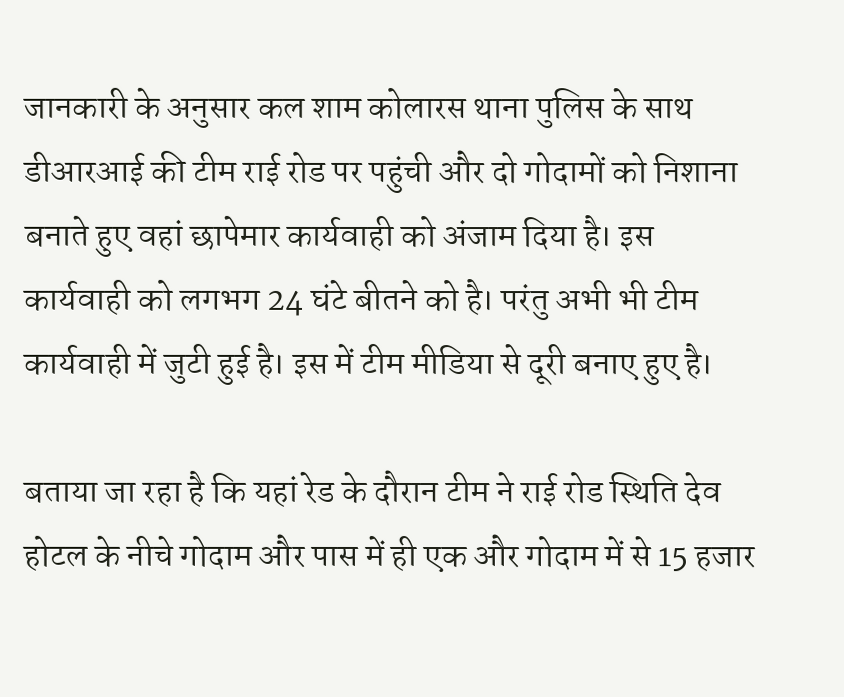जानकारी के अनुसार कल शाम कोलारस थाना पुलिस के साथ डीआरआई की टीम राई रोड पर पहुंची और दो गोदामों को निशाना बनाते हुए वहां छापेमार कार्यवाही को अंजाम दिया है। इस कार्यवाही को लगभग 24 घंटे बीतने को है। परंतु अभी भी टीम कार्यवाही में जुटी हुई है। इस में टीम मीडिया से दूरी बनाए हुए है।

बताया जा रहा है कि यहां रेड के दौरान टीम ने राई रोड स्थिति देव होटल के नीचे गोदाम और पास में ही एक और गोदाम में से 15 हजार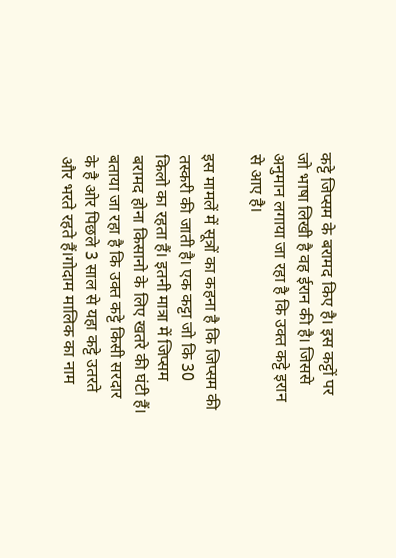कट्टे जिप्सम के बरामद किए है। इस कट्टों पर जो भाषा लिखी है वह ईरान की है। जिससे अनुमान लगाया जा रहा है कि उक्त कट्टे इरान से आए है।

इस मामलें में सूत्रों का कहना है कि जिप्सम की तस्करी की जाती है। एक कट्टा जो कि 30 किलो का रहता हैं। इतनी मात्रा में जिप्सम बरामद होना किसानो के लिए खतरे की घंटी हैं। बताया जा रहा है कि उक्त कट्टे किसी सरदार के है ओर पिछले 3 साल से यहा कट्टे उतरते और भरते रहते हैं।गोदाम मालिक का नाम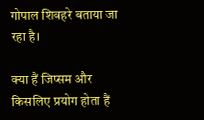गोपाल शिवहरे बताया जा रहा है।

क्या हैं जिप्सम और किसलिए प्रयोग होता हैं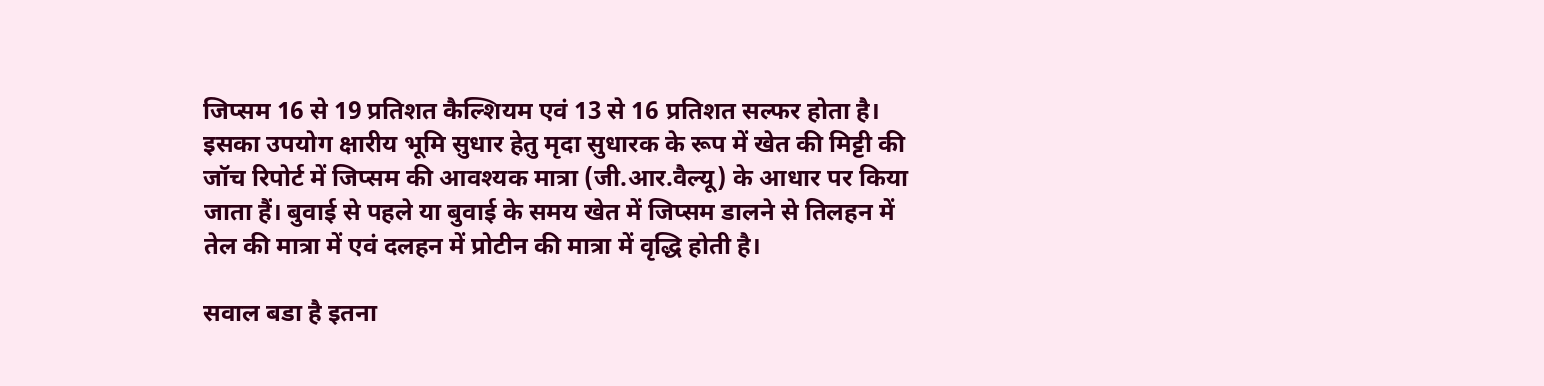जिप्‍सम 16 से 19 प्रतिशत कैल्शियम एवं 13 से 16 प्रतिशत सल्‍फर होता है। इसका उपयोग क्षारीय भूमि सुधार हेतु मृदा सुधारक के रूप में खेत की मिट्टी की जॉच रिपोर्ट में जिप्‍सम की आवश्‍यक मात्रा (जी.आर.वैल्‍यू) के आधार पर किया जाता हैं। बुवाई से पहले या बुवाई के समय खेत में जिप्‍सम डालने से तिलहन में तेल की मात्रा में एवं दलहन में प्रोटीन की मात्रा में वृद्धि होती है।

सवाल बडा है इतना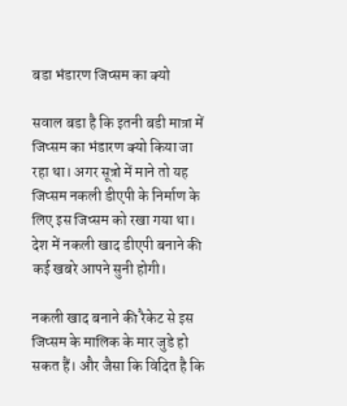बडा भंडारण जिप्सम का क्यो

सवाल बडा है कि इतनी बडी मात्रा में जिप्सम का भंडारण क्यो किया जा रहा था। अगर सूत्रो में माने तो यह जिप्सम नकली डीएपी के निर्माण के लिए इस जिप्सम को रखा गया था। देश में नकली खाद डीएपी बनाने की कई खबरे आपने सुनी होगी।

नकली खाद बनाने की रैकेट से इस जिप्सम के मालिक के मार जुडे हो सकत हैं। और जैसा कि विदित है कि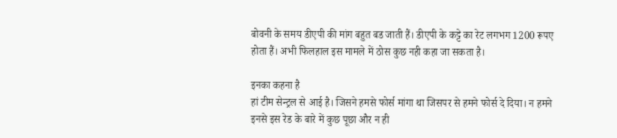बोवनी के समय डीएपी की मांग बहुत बड जाती हैं। डीएपी के कट्टे का रेट लगभग 1200 रूपए होता हैं। अभी फिलहाल इस मामले में ठोस कुछ नही कहा जा सकता है।

इनका कहना है
हां टीम सेन्ट्रल से आई है। जिसने हमसे फोर्स मांगा था जिसपर से हमने फोर्स दे दिया। न हमने इनसे इस रेड के बारे में कुछ पूछा और न ही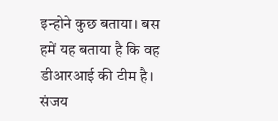इन्होने कुछ बताया। बस हमें यह बताया है कि वह डीआरआई की टीम है।
संजय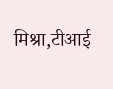मिश्रा,टीआई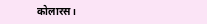कोलारस।